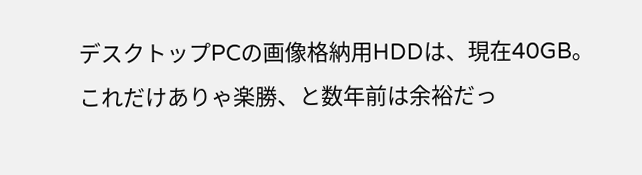デスクトップPCの画像格納用HDDは、現在40GB。
これだけありゃ楽勝、と数年前は余裕だっ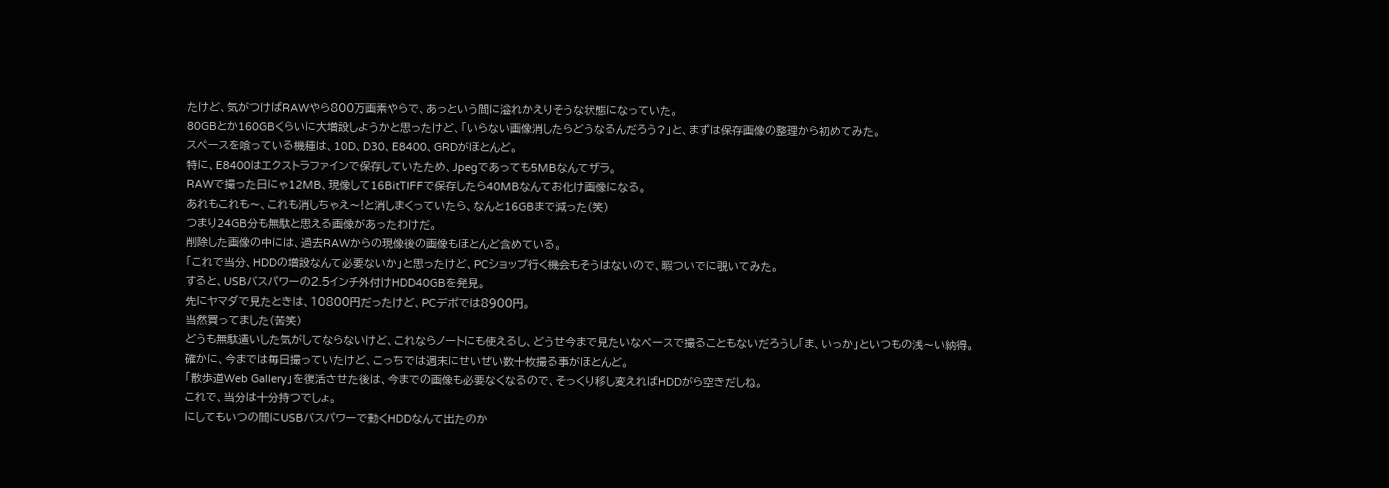たけど、気がつけばRAWやら800万画素やらで、あっという間に溢れかえりそうな状態になっていた。
80GBとか160GBくらいに大増設しようかと思ったけど、「いらない画像消したらどうなるんだろう?」と、まずは保存画像の整理から初めてみた。
スペースを喰っている機種は、10D、D30、E8400、GRDがほとんど。
特に、E8400はエクストラファインで保存していたため、Jpegであっても5MBなんてザラ。
RAWで撮った日にゃ12MB、現像して16BitTIFFで保存したら40MBなんてお化け画像になる。
あれもこれも〜、これも消しちゃえ〜!と消しまくっていたら、なんと16GBまで減った(笑)
つまり24GB分も無駄と思える画像があったわけだ。
削除した画像の中には、過去RAWからの現像後の画像もほとんど含めている。
「これで当分、HDDの増設なんて必要ないか」と思ったけど、PCショップ行く機会もそうはないので、暇ついでに覗いてみた。
すると、USBバスパワーの2.5インチ外付けHDD40GBを発見。
先にヤマダで見たときは、10800円だったけど、PCデポでは8900円。
当然買ってました(苦笑)
どうも無駄遣いした気がしてならないけど、これならノートにも使えるし、どうせ今まで見たいなペースで撮ることもないだろうし「ま、いっか」といつもの浅〜い納得。
確かに、今までは毎日撮っていたけど、こっちでは週末にせいぜい数十枚撮る事がほとんど。
「散歩道Web Gallery」を復活させた後は、今までの画像も必要なくなるので、そっくり移し変えればHDDがら空きだしね。
これで、当分は十分持つでしょ。
にしてもいつの間にUSBバスパワーで動くHDDなんて出たのか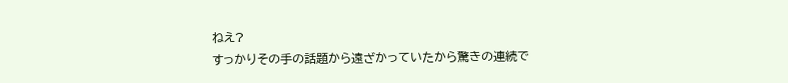ねえ?
すっかりその手の話題から遠ざかっていたから驚きの連続で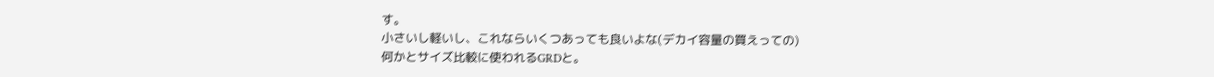す。
小さいし軽いし、これならいくつあっても良いよな(デカイ容量の買えっての)
何かとサイズ比較に使われるGRDと。